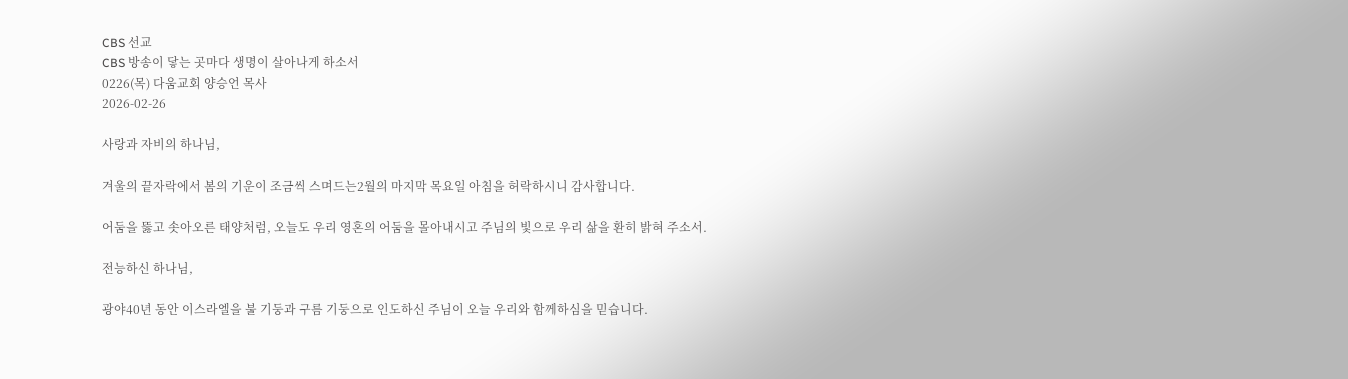CBS 선교
CBS 방송이 닿는 곳마다 생명이 살아나게 하소서
0226(목) 다움교회 양승언 목사
2026-02-26

사랑과 자비의 하나님,

겨울의 끝자락에서 봄의 기운이 조금씩 스며드는2월의 마지막 목요일 아침을 허락하시니 감사합니다.

어둠을 뚫고 솟아오른 태양처럼, 오늘도 우리 영혼의 어둠을 몰아내시고 주님의 빛으로 우리 삶을 환히 밝혀 주소서.

전능하신 하나님,

광야40년 동안 이스라엘을 불 기둥과 구름 기둥으로 인도하신 주님이 오늘 우리와 함께하심을 믿습니다.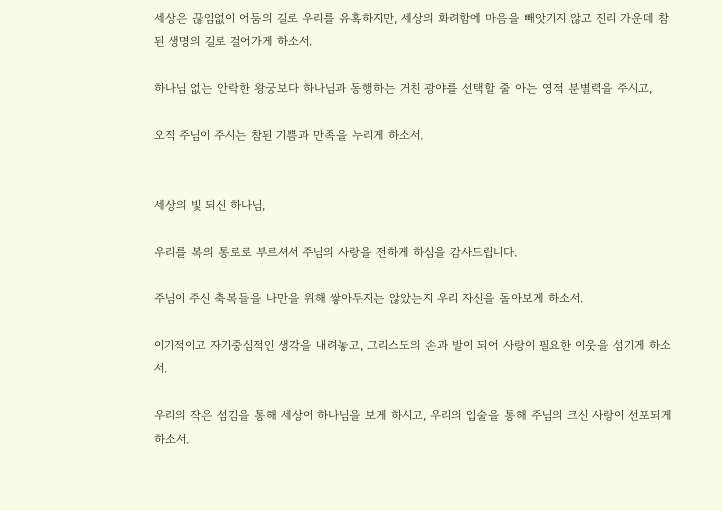세상은 끊임없이 어둠의 길로 우리를 유혹하지만, 세상의 화려함에 마음을 빼앗기지 않고 진리 가운데 참된 생명의 길로 걸어가게 하소서.

하나님 없는 안락한 왕궁보다 하나님과 동행하는 거친 광야를 선택할 줄 아는 영적 분별력을 주시고,

오직 주님이 주시는 참된 기쁨과 만족을 누리게 하소서.


세상의 빛 되신 하나님,

우리를 복의 통로로 부르셔서 주님의 사랑을 전하게 하심을 감사드립니다.

주님이 주신 축복들을 나만을 위해 쌓아두지는 않았는지 우리 자신을 돌아보게 하소서.

이기적이고 자기중심적인 생각을 내려놓고, 그리스도의 손과 발이 되어 사랑이 필요한 이웃을 섬기게 하소서.

우리의 작은 섬김을 통해 세상이 하나님을 보게 하시고, 우리의 입술을 통해 주님의 크신 사랑이 선포되게 하소서.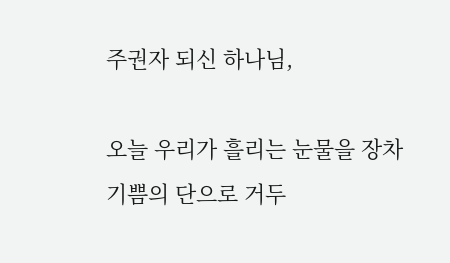주권자 되신 하나님,

오늘 우리가 흘리는 눈물을 장차 기쁨의 단으로 거두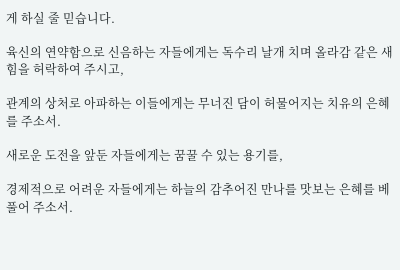게 하실 줄 믿습니다.

육신의 연약함으로 신음하는 자들에게는 독수리 날개 치며 올라감 같은 새 힘을 허락하여 주시고,

관계의 상처로 아파하는 이들에게는 무너진 담이 허물어지는 치유의 은혜를 주소서.

새로운 도전을 앞둔 자들에게는 꿈꿀 수 있는 용기를,

경제적으로 어려운 자들에게는 하늘의 감추어진 만나를 맛보는 은혜를 베풀어 주소서.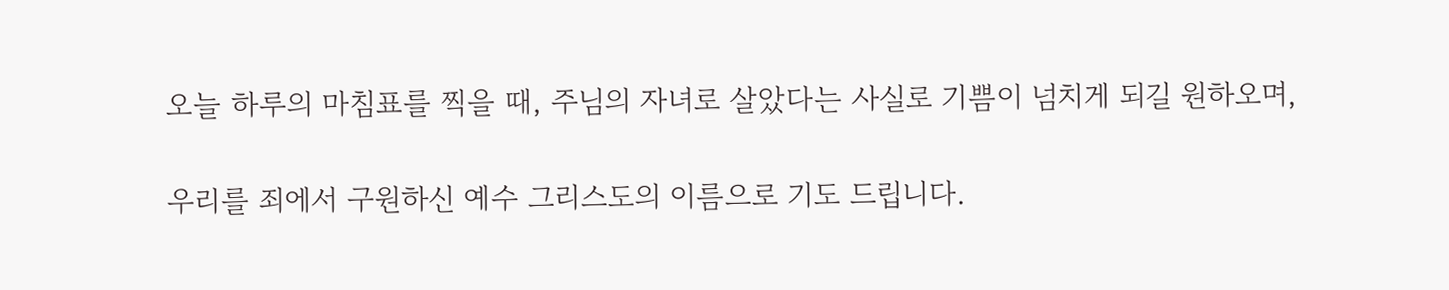오늘 하루의 마침표를 찍을 때, 주님의 자녀로 살았다는 사실로 기쁨이 넘치게 되길 원하오며,

우리를 죄에서 구원하신 예수 그리스도의 이름으로 기도 드립니다.